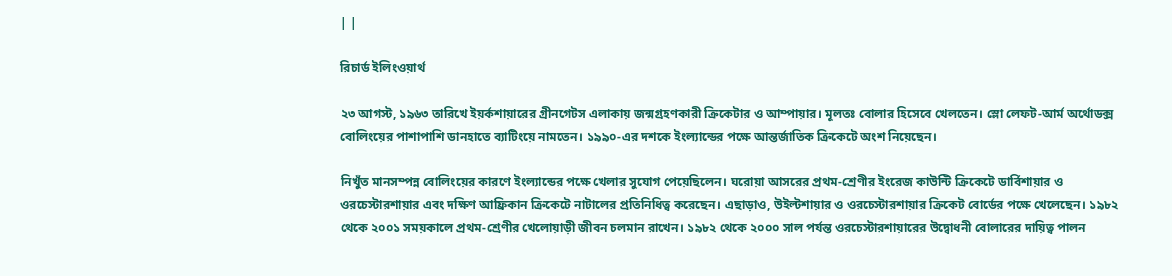| |

রিচার্ড ইলিংওয়ার্থ

২৩ আগস্ট, ১৯৬৩ তারিখে ইয়র্কশায়ারের গ্রীনগেটস এলাকায় জন্মগ্রহণকারী ক্রিকেটার ও আম্পায়ার। মূলতঃ বোলার হিসেবে খেলতেন। স্লো লেফট-আর্ম অর্থোডক্স বোলিংয়ের পাশাপাশি ডানহাতে ব্যাটিংয়ে নামতেন। ১৯৯০-এর দশকে ইংল্যান্ডের পক্ষে আন্তর্জাতিক ক্রিকেটে অংশ নিয়েছেন।

নিখুঁত মানসম্পন্ন বোলিংয়ের কারণে ইংল্যান্ডের পক্ষে খেলার সুযোগ পেয়েছিলেন। ঘরোয়া আসরের প্রথম-শ্রেণীর ইংরেজ কাউন্টি ক্রিকেটে ডার্বিশায়ার ও ওরচেস্টারশায়ার এবং দক্ষিণ আফ্রিকান ক্রিকেটে নাটালের প্রতিনিধিত্ব করেছেন। এছাড়াও, উইল্টশায়ার ও ওরচেস্টারশায়ার ক্রিকেট বোর্ডের পক্ষে খেলেছেন। ১৯৮২ থেকে ২০০১ সময়কালে প্রথম-শ্রেণীর খেলোয়াড়ী জীবন চলমান রাখেন। ১৯৮২ থেকে ২০০০ সাল পর্যন্ত ওরচেস্টারশায়ারের উদ্বোধনী বোলারের দায়িত্ব পালন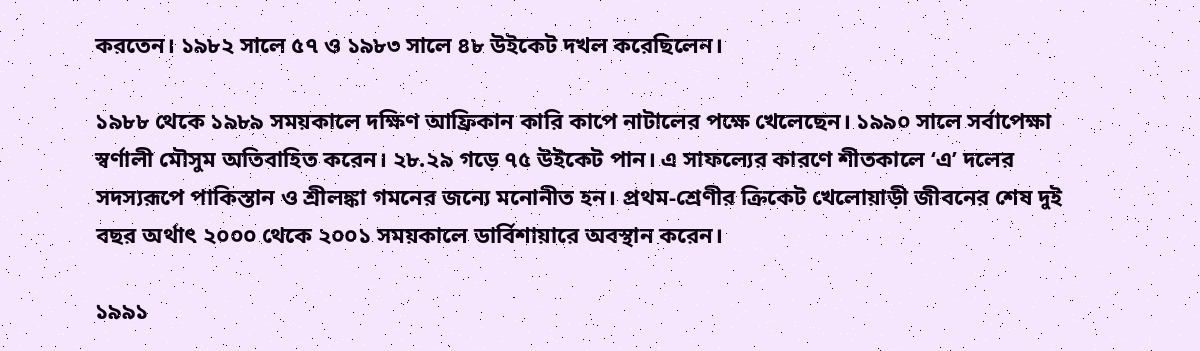করতেন। ১৯৮২ সালে ৫৭ ও ১৯৮৩ সালে ৪৮ উইকেট দখল করেছিলেন।

১৯৮৮ থেকে ১৯৮৯ সময়কালে দক্ষিণ আফ্রিকান কারি কাপে নাটালের পক্ষে খেলেছেন। ১৯৯০ সালে সর্বাপেক্ষা স্বর্ণালী মৌসুম অতিবাহিত করেন। ২৮.২৯ গড়ে ৭৫ উইকেট পান। এ সাফল্যের কারণে শীতকালে ‘এ’ দলের সদস্যরূপে পাকিস্তান ও শ্রীলঙ্কা গমনের জন্যে মনোনীত হন। প্রথম-শ্রেণীর ক্রিকেট খেলোয়াড়ী জীবনের শেষ দুই বছর অর্থাৎ ২০০০ থেকে ২০০১ সময়কালে ডার্বিশায়ারে অবস্থান করেন।

১৯৯১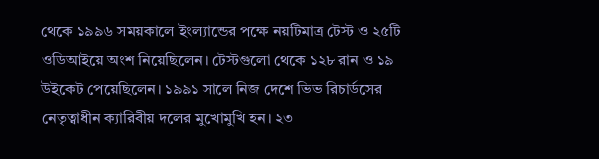থেকে ১৯৯৬ সময়কালে ইংল্যান্ডের পক্ষে নয়টিমাত্র টেস্ট ও ২৫টি ওডিআইয়ে অংশ নিয়েছিলেন। টেস্টগুলো থেকে ১২৮ রান ও ১৯ উইকেট পেয়েছিলেন। ১৯৯১ সালে নিজ দেশে ভিভ রিচার্ডসের নেতৃত্বাধীন ক্যারিবীয় দলের মুখোমুখি হন। ২৩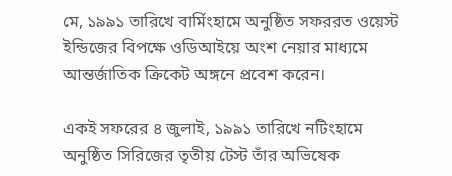মে, ১৯৯১ তারিখে বার্মিংহামে অনুষ্ঠিত সফররত ওয়েস্ট ইন্ডিজের বিপক্ষে ওডিআইয়ে অংশ নেয়ার মাধ্যমে আন্তর্জাতিক ক্রিকেট অঙ্গনে প্রবেশ করেন।

একই সফরের ৪ জুলাই, ১৯৯১ তারিখে নটিংহামে অনুষ্ঠিত সিরিজের তৃতীয় টেস্ট তাঁর অভিষেক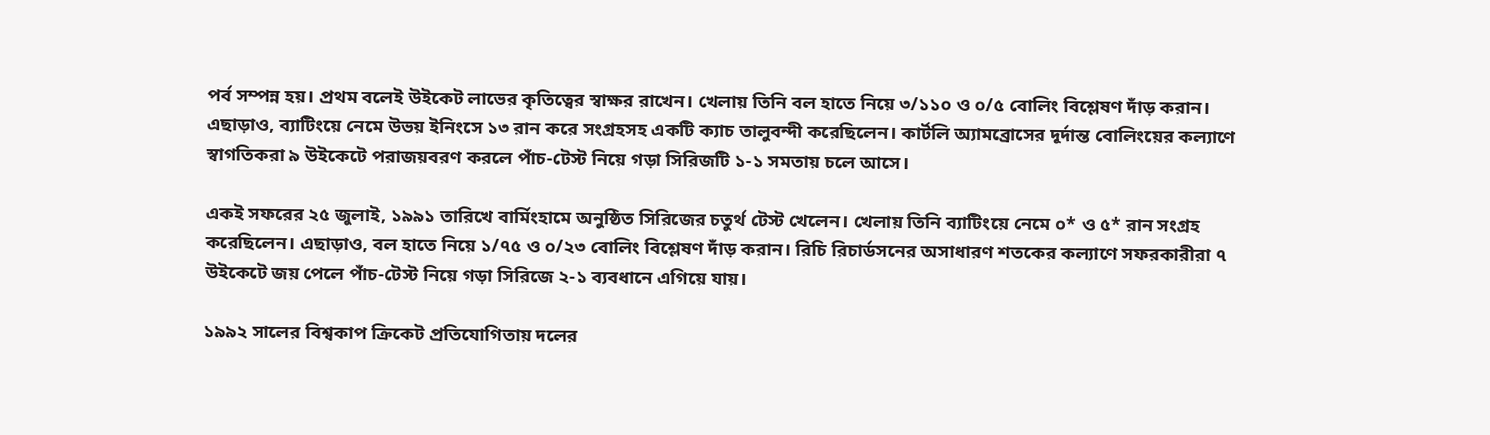পর্ব সম্পন্ন হয়। প্রথম বলেই উইকেট লাভের কৃতিত্বের স্বাক্ষর রাখেন। খেলায় তিনি বল হাতে নিয়ে ৩/১১০ ও ০/৫ বোলিং বিশ্লেষণ দাঁড় করান। এছাড়াও, ব্যাটিংয়ে নেমে উভয় ইনিংসে ১৩ রান করে সংগ্রহসহ একটি ক্যাচ তালুবন্দী করেছিলেন। কার্টলি অ্যামব্রোসের দূর্দান্ত বোলিংয়ের কল্যাণে স্বাগতিকরা ৯ উইকেটে পরাজয়বরণ করলে পাঁচ-টেস্ট নিয়ে গড়া সিরিজটি ১-১ সমতায় চলে আসে।

একই সফরের ২৫ জুলাই, ১৯৯১ তারিখে বার্মিংহামে অনুষ্ঠিত সিরিজের চতুর্থ টেস্ট খেলেন। খেলায় তিনি ব্যাটিংয়ে নেমে ০* ও ৫* রান সংগ্রহ করেছিলেন। এছাড়াও, বল হাতে নিয়ে ১/৭৫ ও ০/২৩ বোলিং বিশ্লেষণ দাঁড় করান। রিচি রিচার্ডসনের অসাধারণ শতকের কল্যাণে সফরকারীরা ৭ উইকেটে জয় পেলে পাঁচ-টেস্ট নিয়ে গড়া সিরিজে ২-১ ব্যবধানে এগিয়ে যায়।

১৯৯২ সালের বিশ্বকাপ ক্রিকেট প্রতিযোগিতায় দলের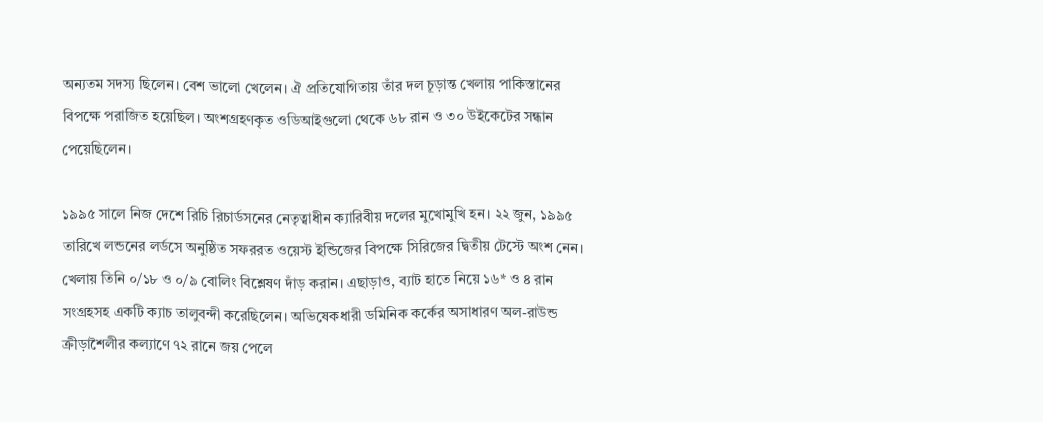অন্যতম সদস্য ছিলেন। বেশ ভালো খেলেন। ঐ প্রতিযোগিতায় তাঁর দল চূড়ান্ত খেলায় পাকিস্তানের বিপক্ষে পরাজিত হয়েছিল। অংশগ্রহণকৃত ওডিআইগুলো থেকে ৬৮ রান ও ৩০ উইকেটের সন্ধান পেয়েছিলেন।

১৯৯৫ সালে নিজ দেশে রিচি রিচার্ডসনের নেতৃত্বাধীন ক্যারিবীয় দলের মুখোমুখি হন। ২২ জুন, ১৯৯৫ তারিখে লন্ডনের লর্ডসে অনুষ্ঠিত সফররত ওয়েস্ট ইন্ডিজের বিপক্ষে সিরিজের দ্বিতীয় টেস্টে অংশ নেন। খেলায় তিনি ০/১৮ ও ০/৯ বোলিং বিশ্লেষণ দাঁড় করান। এছাড়াও, ব্যাট হাতে নিয়ে ১৬* ও ৪ রান সংগ্রহসহ একটি ক্যাচ তালুবন্দী করেছিলেন। অভিষেকধারী ডমিনিক কর্কের অসাধারণ অল-রাউন্ড ক্রীড়াশৈলীর কল্যাণে ৭২ রানে জয় পেলে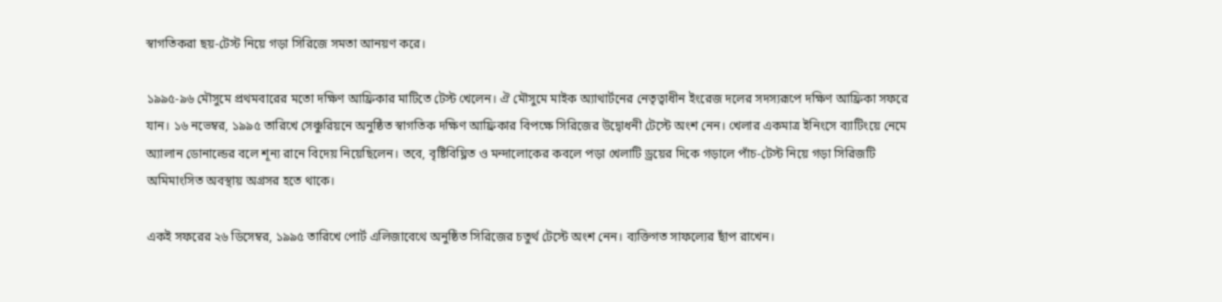স্বাগতিকরা ছয়-টেস্ট নিয়ে গড়া সিরিজে সমতা আনয়ণ করে।

১৯৯৫-৯৬ মৌসুমে প্রথমবারের মতো দক্ষিণ আফ্রিকার মাটিতে টেস্ট খেলেন। ঐ মৌসুমে মাইক অ্যাথার্টনের নেতৃত্বাধীন ইংরেজ দলের সদস্যরূপে দক্ষিণ আফ্রিকা সফরে যান। ১৬ নভেম্বর, ১৯৯৫ তারিখে সেঞ্চুরিয়নে অনুষ্ঠিত স্বাগতিক দক্ষিণ আফ্রিকার বিপক্ষে সিরিজের উদ্বোধনী টেস্টে অংশ নেন। খেলার একমাত্র ইনিংসে ব্যাটিংয়ে নেমে অ্যালান ডোনাল্ডের বলে শূন্য রানে বিদেয় নিয়েছিলেন। তবে, বৃষ্টিবিঘ্নিত ও মন্দালোকের কবলে পড়া খেলাটি ড্রয়ের দিকে গড়ালে পাঁচ-টেস্ট নিয়ে গড়া সিরিজটি অমিমাংসিত অবস্থায় অগ্রসর হতে থাকে।

একই সফরের ২৬ ডিসেম্বর, ১৯৯৫ তারিখে পোর্ট এলিজাবেথে অনুষ্ঠিত সিরিজের চতুর্থ টেস্টে অংশ নেন। ব্যক্তিগত সাফল্যের ছাঁপ রাখেন।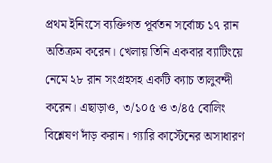প্রথম ইনিংসে ব্যক্তিগত পূর্বতন সর্বোচ্চ ১৭ রান অতিক্রম করেন। খেলায় তিনি একবার ব্যাটিংয়ে নেমে ২৮ রান সংগ্রহসহ একটি ক্যাচ তালুবন্দী করেন। এছাড়াও, ৩/১০৫ ও ৩/৪৫ বোলিং বিশ্লেষণ দাঁড় করান। গ্যারি কার্স্টেনের অসাধারণ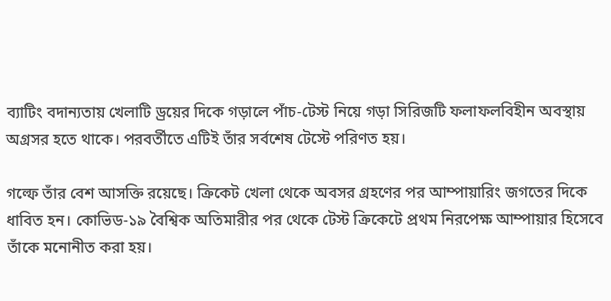ব্যাটিং বদান্যতায় খেলাটি ড্রয়ের দিকে গড়ালে পাঁচ-টেস্ট নিয়ে গড়া সিরিজটি ফলাফলবিহীন অবস্থায় অগ্রসর হতে থাকে। পরবর্তীতে এটিই তাঁর সর্বশেষ টেস্টে পরিণত হয়।

গল্ফে তাঁর বেশ আসক্তি রয়েছে। ক্রিকেট খেলা থেকে অবসর গ্রহণের পর আম্পায়ারিং জগতের দিকে ধাবিত হন। কোভিড-১৯ বৈশ্বিক অতিমারীর পর থেকে টেস্ট ক্রিকেটে প্রথম নিরপেক্ষ আম্পায়ার হিসেবে তাঁকে মনোনীত করা হয়।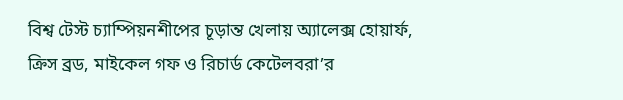বিশ্ব টেস্ট চ্যাম্পিয়নশীপের চূড়ান্ত খেলায় অ্যালেক্স হোয়ার্ফ, ক্রিস ব্রড, মাইকেল গফ ও রিচার্ড কেটেলবরা’র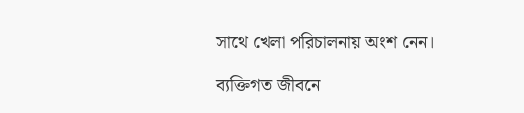সাথে খেলা পরিচালনায় অংশ নেন।

ব্যক্তিগত জীবনে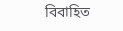বিবাহিত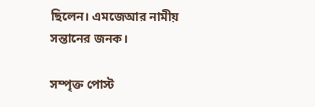ছিলেন। এমজেআর নামীয় সন্তানের জনক।

সম্পৃক্ত পোস্ট